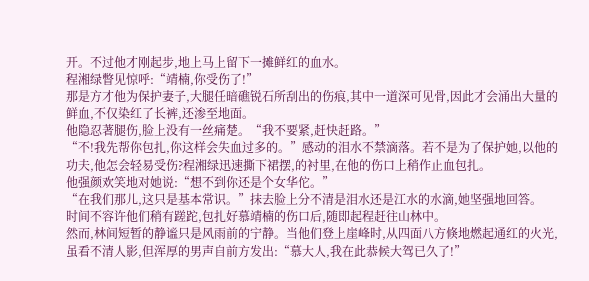开。不过他才刚起步,地上马上留下一摊鲜红的血水。
程湘绿瞥见惊呼:“靖楠,你受伤了!”
那是方才他为保护妻子,大腿任暗礁锐石所刮出的伤痕,其中一道深可见骨,因此才会涌出大量的鲜血,不仅染红了长裤,还渗至地面。
他隐忍著腿伤,脸上没有一丝痛楚。“我不要紧,赶快赶路。”
“不!我先帮你包扎,你这样会失血过多的。”感动的泪水不禁滴落。若不是为了保护她,以他的功夫,他怎会轻易受伤?程湘绿迅速撕下裙摆,的衬里,在他的伤口上稍作止血包扎。
他强颜欢笑地对她说:“想不到你还是个女华佗。”
“在我们那儿,这只是基本常识。”抹去脸上分不清是泪水还是江水的水滴,她坚强地回答。
时间不容许他们稍有蹉跎,包扎好慕靖楠的伤口后,随即起程赶往山林中。
然而,林间短暂的静谧只是风雨前的宁静。当他们登上崖峰时,从四面八方倏地燃起通红的火光,虽看不清人影,但浑厚的男声自前方发出:“慕大人,我在此恭候大驾已久了!”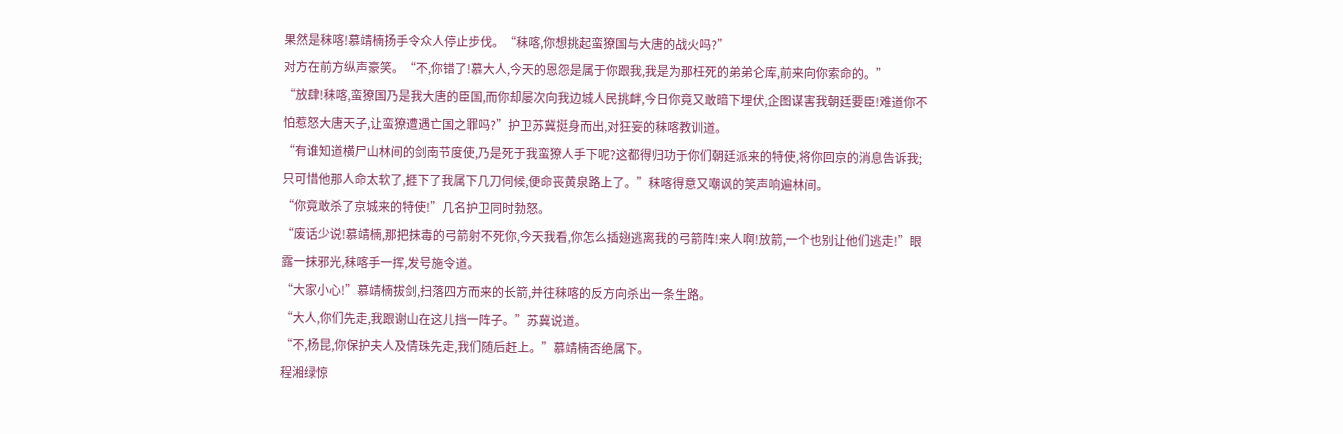果然是秣喀!慕靖楠扬手令众人停止步伐。“秣喀,你想挑起蛮獠国与大唐的战火吗?”
对方在前方纵声豪笑。“不,你错了!慕大人,今天的恩怨是属于你跟我,我是为那枉死的弟弟仑库,前来向你索命的。”
“放肆!秣喀,蛮獠国乃是我大唐的臣国,而你却屡次向我边城人民挑衅,今日你竟又敢暗下埋伏,企图谋害我朝廷要臣!难道你不怕惹怒大唐天子,让蛮獠遭遇亡国之罪吗?”护卫苏冀挺身而出,对狂妄的秣喀教训道。
“有谁知道横尸山林间的剑南节度使,乃是死于我蛮獠人手下呢?这都得归功于你们朝廷派来的特使,将你回京的消息告诉我;只可惜他那人命太软了,捱下了我属下几刀伺候,便命丧黄泉路上了。”秣喀得意又嘲讽的笑声响遍林间。
“你竟敢杀了京城来的特使!”几名护卫同时勃怒。
“废话少说!慕靖楠,那把抹毒的弓箭射不死你,今天我看,你怎么插翅逃离我的弓箭阵!来人啊!放箭,一个也别让他们逃走!”眼露一抹邪光,秣喀手一挥,发号施令道。
“大家小心!”慕靖楠拔剑,扫落四方而来的长箭,并往秣喀的反方向杀出一条生路。
“大人,你们先走,我跟谢山在这儿挡一阵子。”苏冀说道。
“不,杨昆,你保护夫人及倩珠先走,我们随后赶上。”慕靖楠否绝属下。
程湘绿惊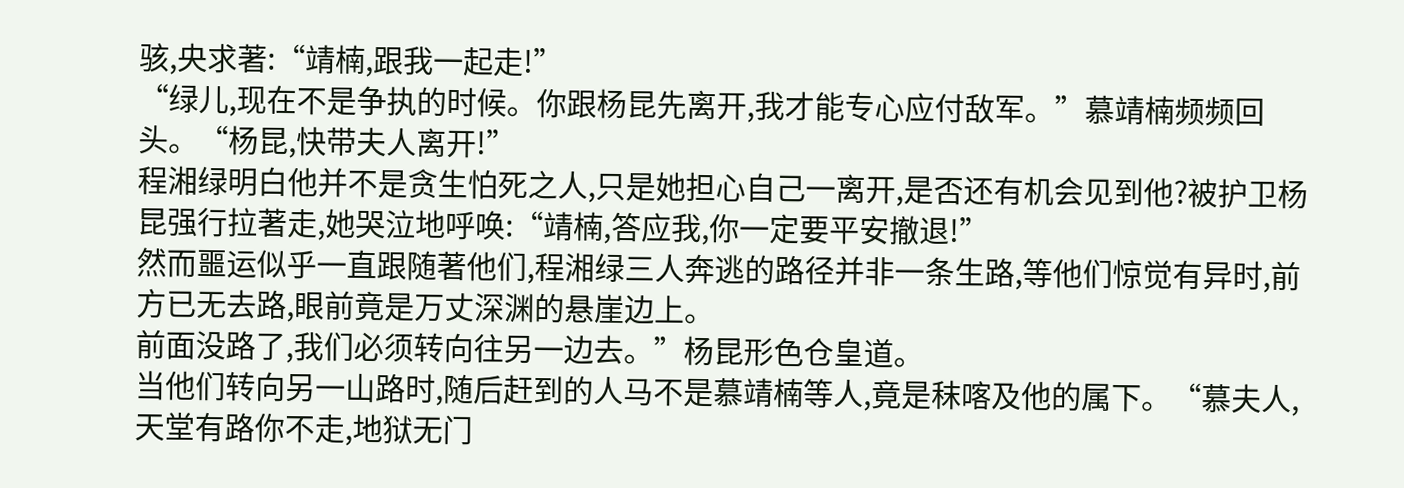骇,央求著:“靖楠,跟我一起走!”
“绿儿,现在不是争执的时候。你跟杨昆先离开,我才能专心应付敌军。”慕靖楠频频回头。“杨昆,快带夫人离开!”
程湘绿明白他并不是贪生怕死之人,只是她担心自己一离开,是否还有机会见到他?被护卫杨昆强行拉著走,她哭泣地呼唤:“靖楠,答应我,你一定要平安撤退!”
然而噩运似乎一直跟随著他们,程湘绿三人奔逃的路径并非一条生路,等他们惊觉有异时,前方已无去路,眼前竟是万丈深渊的悬崖边上。
前面没路了,我们必须转向往另一边去。”杨昆形色仓皇道。
当他们转向另一山路时,随后赶到的人马不是慕靖楠等人,竟是秣喀及他的属下。“慕夫人,天堂有路你不走,地狱无门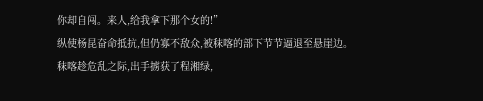你却自闯。来人,给我拿下那个女的!”
纵使杨昆奋命抵抗,但仍寡不敌众,被秣喀的部下节节逼退至悬崖边。
秣喀趁危乱之际,出手掳获了程湘绿,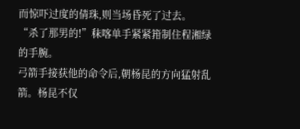而惊吓过度的倩珠,则当场昏死了过去。
“杀了那男的!”秣喀单手紧紧箝制住程湘绿的手腕。
弓箭手接获他的命令后,朝杨昆的方向猛射乱箭。杨昆不仅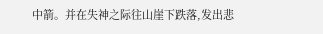中箭。并在失神之际往山崖下跌落,发出悲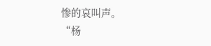惨的哀叫声。
“杨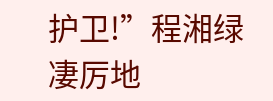护卫!”程湘绿凄厉地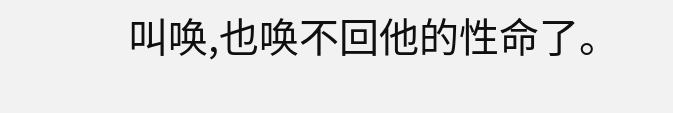叫唤,也唤不回他的性命了。